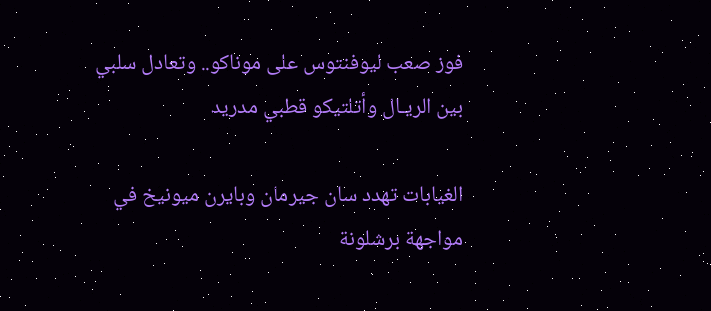فوز صعب ليوفنتوس على موناكو.. وتعادل سلبي بين الريـال وأتلتيكو قطبي مدريد

الغيابات تهدد سان جيرمان وبايرن ميونيخ في مواجهة برشلونة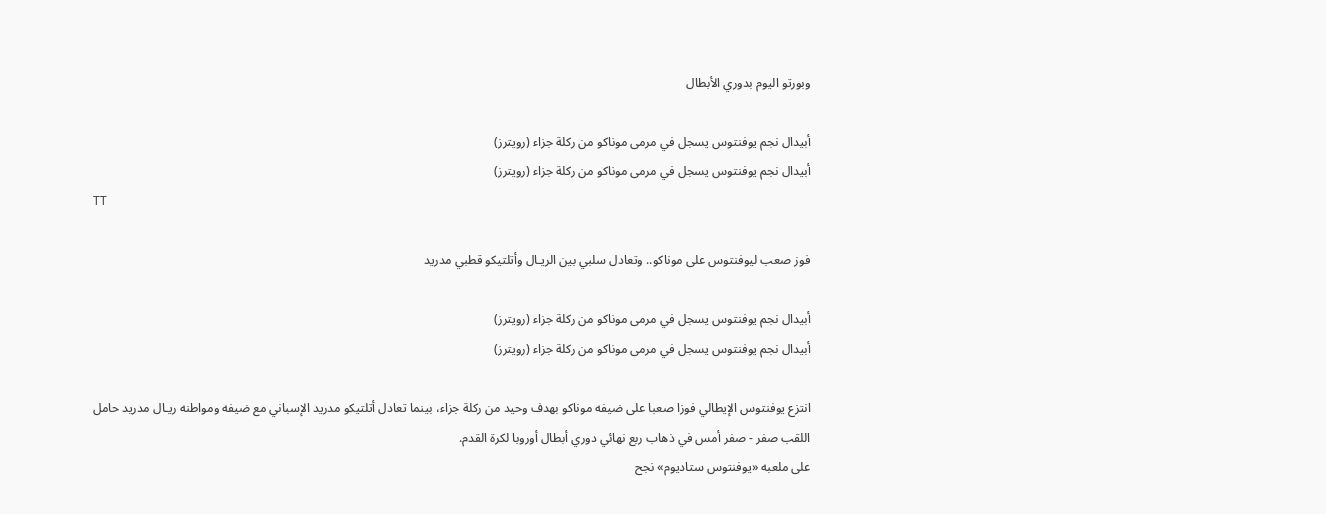وبورتو اليوم بدوري الأبطال

أبيدال نجم يوفنتوس يسجل في مرمى موناكو من ركلة جزاء (رويترز)
أبيدال نجم يوفنتوس يسجل في مرمى موناكو من ركلة جزاء (رويترز)
TT

فوز صعب ليوفنتوس على موناكو.. وتعادل سلبي بين الريـال وأتلتيكو قطبي مدريد

أبيدال نجم يوفنتوس يسجل في مرمى موناكو من ركلة جزاء (رويترز)
أبيدال نجم يوفنتوس يسجل في مرمى موناكو من ركلة جزاء (رويترز)

انتزع يوفنتوس الإيطالي فوزا صعبا على ضيفه موناكو بهدف وحيد من ركلة جزاء، بينما تعادل أتلتيكو مدريد الإسباني مع ضيفه ومواطنه ريـال مدريد حامل اللقب صفر - صفر أمس في ذهاب ربع نهائي دوري أبطال أوروبا لكرة القدم.
على ملعبه «يوفنتوس ستاديوم» نجح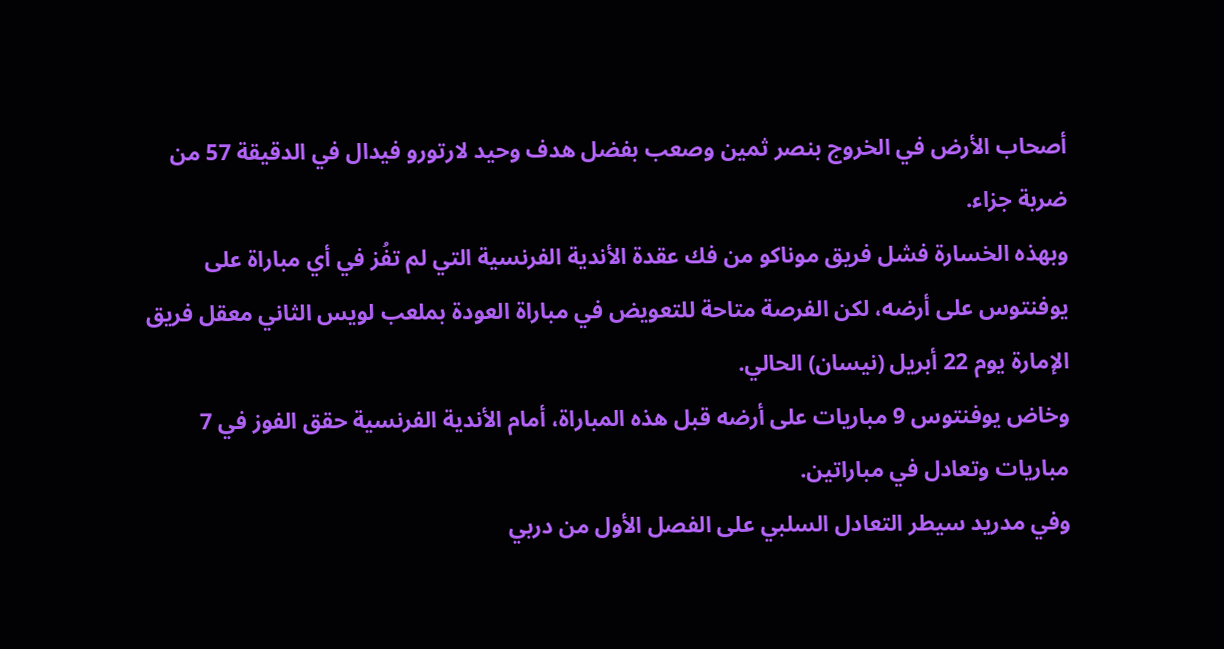أصحاب الأرض في الخروج بنصر ثمين وصعب بفضل هدف وحيد لارتورو فيدال في الدقيقة 57 من ضربة جزاء.
وبهذه الخسارة فشل فريق موناكو من فك عقدة الأندية الفرنسية التي لم تفُز في أي مباراة على يوفنتوس على أرضه، لكن الفرصة متاحة للتعويض في مباراة العودة بملعب لويس الثاني معقل فريق الإمارة يوم 22 أبريل (نيسان) الحالي.
وخاض يوفنتوس 9 مباريات على أرضه قبل هذه المباراة، أمام الأندية الفرنسية حقق الفوز في 7 مباريات وتعادل في مباراتين.
وفي مدريد سيطر التعادل السلبي على الفصل الأول من دربي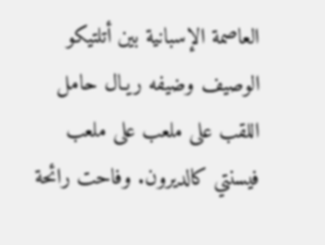العاصمة الإسبانية بين أتلتيكو الوصيف وضيفه ريـال حامل اللقب على ملعب على ملعب فيسنتي كالديرون. وفاحت رائحة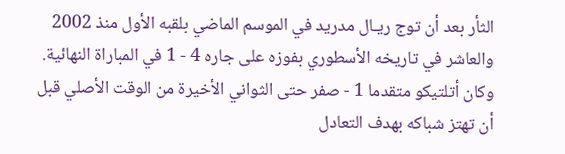الثأر بعد أن توج ريـال مدريد في الموسم الماضي بلقبه الأول منذ 2002 والعاشر في تاريخه الأسطوري بفوزه على جاره 4 - 1 في المباراة النهائية. وكان أتلتيكو متقدما 1 - صفر حتى الثواني الأخيرة من الوقت الأصلي قبل أن تهتز شباكه بهدف التعادل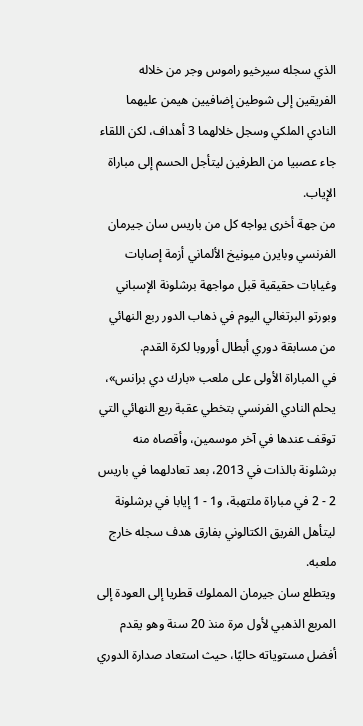الذي سجله سيرخيو راموس وجر من خلاله الفريقين إلى شوطين إضافيين هيمن عليهما النادي الملكي وسجل خلالهما 3 أهداف، لكن اللقاء جاء عصبيا من الطرفين ليتأجل الحسم إلى مباراة الإياب.
من جهة أخرى يواجه كل من باريس سان جيرمان الفرنسي وبايرن ميونيخ الألماني أزمة إصابات وغيابات حقيقية قبل مواجهة برشلونة الإسباني وبورتو البرتغالي اليوم في ذهاب الدور ربع النهائي من مسابقة دوري أبطال أوروبا لكرة القدم.
في المباراة الأولى على ملعب «بارك دي برانس»، يحلم النادي الفرنسي بتخطي عقبة ربع النهائي التي توقف عندها في آخر موسمين، وأقصاه منه برشلونة بالذات في 2013، بعد تعادلهما في باريس 2 - 2 في مباراة ملتهبة، و1 - 1 إيابا في برشلونة ليتأهل الفريق الكتالوني بفارق هدف سجله خارج ملعبه.
ويتطلع سان جيرمان المملوك قطريا إلى العودة إلى المربع الذهبي لأول مرة منذ 20 سنة وهو يقدم أفضل مستوياته حاليًا، حيث استعاد صدارة الدوري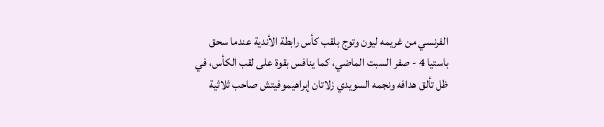الفرنسي من غريمه ليون وتوج بلقب كأس رابطة الأندية عندما سحق باستيا 4 - صفر السبت الماضي، كما ينافس بقوة على لقب الكأس، في ظل تألق هدافه ونجمه السويدي زلاتان إبراهيموفيتش صاحب ثلاثية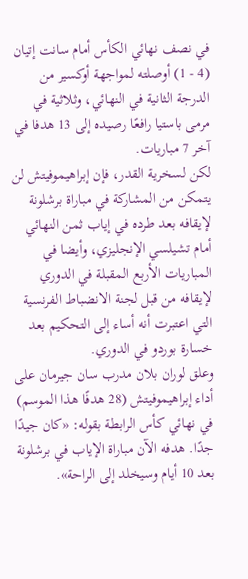في نصف نهائي الكأس أمام سانت إتيان (4 - 1) أوصلته لمواجهة أوكسير من الدرجة الثانية في النهائي، وثلاثية في مرمى باستيا رافعًا رصيده إلى 13 هدفا في آخر 7 مباريات.
لكن لسخرية القدر، فإن إبراهيموفيتش لن يتمكن من المشاركة في مباراة برشلونة لإيقافه بعد طرده في إياب ثمن النهائي أمام تشيلسي الإنجليزي، وأيضا في المباريات الأربع المقبلة في الدوري لإيقافه من قبل لجنة الانضباط الفرنسية التي اعتبرت أنه أساء إلى التحكيم بعد خسارة بوردو في الدوري.
وعلق لوران بلان مدرب سان جيرمان على أداء إبراهيموفيتش (28 هدفًا هذا الموسم) في نهائي كأس الرابطة بقوله: «كان جيدًا جدًا. هدفه الآن مباراة الإياب في برشلونة بعد 10 أيام وسيخلد إلى الراحة».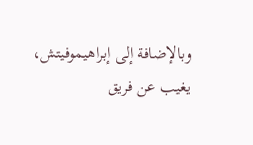وبالإضافة إلى إبراهيموفيتش، يغيب عن فريق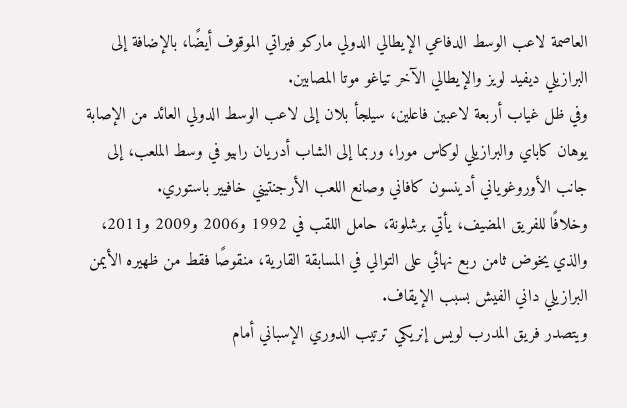العاصمة لاعب الوسط الدفاعي الإيطالي الدولي ماركو فيراتي الموقوف أيضًا، بالإضافة إلى البرازيلي ديفيد لويز والإيطالي الآخر تياغو موتا المصابين.
وفي ظل غياب أربعة لاعبين فاعلين، سيلجأ بلان إلى لاعب الوسط الدولي العائد من الإصابة يوهان كاباي والبرازيلي لوكاس مورا، وربما إلى الشاب أدريان رابيو في وسط الملعب، إلى جانب الأوروغوياني أدينسون كافاني وصانع اللعب الأرجنتيني خافيير باستوري.
وخلافًا للفريق المضيف، يأتي برشلونة، حامل اللقب في 1992 و2006 و2009 و2011، والذي يخوض ثامن ربع نهائي على التوالي في المسابقة القارية، منقوصًا فقط من ظهيره الأيمن البرازيلي داني الفيش بسبب الإيقاف.
ويتصدر فريق المدرب لويس إنريكي ترتيب الدوري الإسباني أمام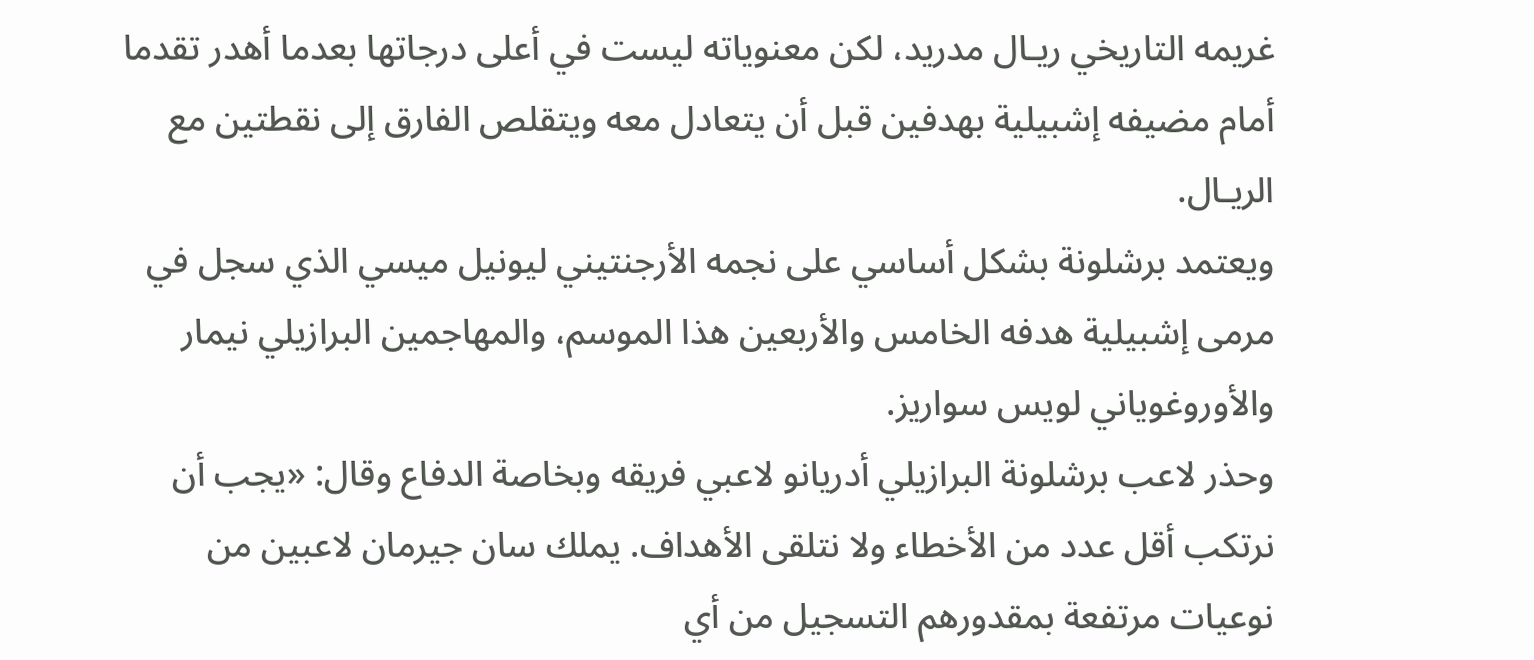غريمه التاريخي ريـال مدريد، لكن معنوياته ليست في أعلى درجاتها بعدما أهدر تقدما أمام مضيفه إشبيلية بهدفين قبل أن يتعادل معه ويتقلص الفارق إلى نقطتين مع الريـال.
ويعتمد برشلونة بشكل أساسي على نجمه الأرجنتيني ليونيل ميسي الذي سجل في مرمى إشبيلية هدفه الخامس والأربعين هذا الموسم، والمهاجمين البرازيلي نيمار والأوروغوياني لويس سواريز.
وحذر لاعب برشلونة البرازيلي أدريانو لاعبي فريقه وبخاصة الدفاع وقال: «يجب أن نرتكب أقل عدد من الأخطاء ولا نتلقى الأهداف. يملك سان جيرمان لاعبين من نوعيات مرتفعة بمقدورهم التسجيل من أي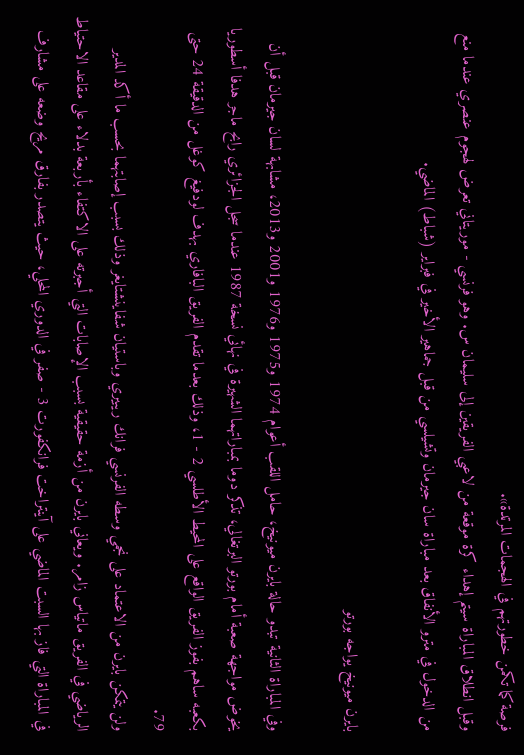فرصة كما تكمن خطورتهم في الهجمات المرتدة».
وقبل انطلاق المباراة سيتم إهداء كرة موقعة من لاعبي الفريقين إلى سليمان س. وهو فرنسي - موريتاني تعرض لهجوم عنصري عندما منع من الدخول في مترو الأنفاق بعد مباراة سان جيرمان وتشيلسي من قبل جماهير الأخير في فبراير (شباط) الماضي.

بايرن ميونيخ يواجه بورتو

وفي المباراة الثانية تبدو حالة بايرن ميونيخ، حامل اللقب أعوام 1974 و1975 و1976 و2001 و2013، مشابهة لسان جيرمان قبل أن يخوض مواجهة صعبة أمام بورتو البرتغالي، تذكر دوما بمباراتهما الشهيرة في نهائي نسخة 1987 عندما سجل الجزائري رابح ماجر هدفا أسطوريا بكعبه ساهم بفوز الفريق الواقع على المحيط الأطلسي 2 - 1، وذلك بعدما تقدم الفريق البافاري بهدف لودفيغ كوغل من الدقيقة 24 حتى 79.
ولن يتمكن بايرن من الاعتماد على نجمي وسطه الفرنسي فرانك ريبيري وباستيان شفاينشتايغر وذلك بسبب إصابتهما بحسب ما أكد المدير الرياضي في الفريق ماتياس زامر. ويعاني بايرن من أزمة حقيقية بسبب الإصابات التي أجبرته على الاكتفاء بأربعة بدلاء على مقاعد الاحتياط في المباراة التي فاز بها السبت الماضي على آينتراخت فرانكفورت 3 - صفر في الدوري المحلي، حيث يتصدر بفارق مريح وضعه على مشارف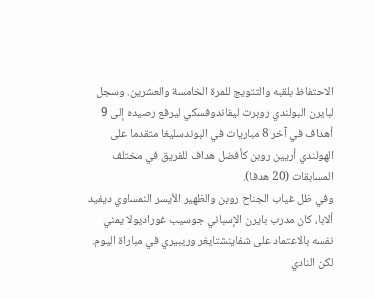الاحتفاظ بلقبه والتتويج للمرة الخامسة والعشرين. وسجل لبايرن البولندي روبرت ليفاندوفسكي ليرفع رصيده إلى 9 أهداف في آخر 8 مباريات في البوندسليغا متقدما على الهولندي أريين روبن كأفضل هداف للفريق في مختلف المسابقات (20 هدفا).
وفي ظل غياب الجناح روبن والظهير الأيسر النمساوي ديفيد ألابا، كان مدرب بايرن الإسباني جوسيب غوراديولا يمني نفسه بالاعتماد على شفاينشتايغر وريبيري في مباراة اليوم.
لكن النادي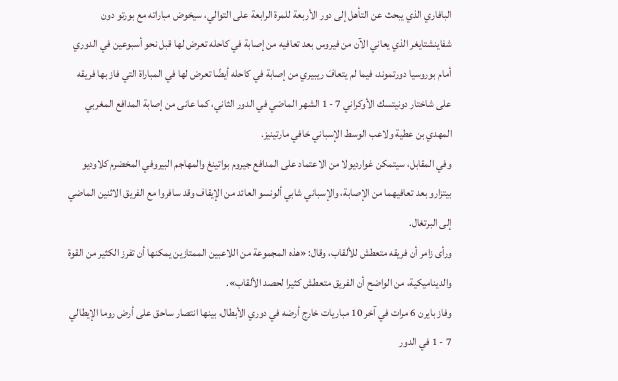البافاري الذي يبحث عن التأهل إلى دور الأربعة للمرة الرابعة على التوالي، سيخوض مباراته مع بورتو دون شفاينشتايغر الذي يعاني الآن من فيروس بعد تعافيه من إصابة في كاحله تعرض لها قبل نحو أسبوعين في الدوري أمام بوروسيا دورتموند، فيما لم يتعافَ ريبيري من إصابة في كاحله أيضًا تعرض لها في المباراة التي فاز بها فريقه على شاختار دونيتسك الأوكراني 7 - 1 الشهر الماضي في الدور الثاني، كما عانى من إصابة المدافع المغربي المهدي بن عطية ولاعب الوسط الإسباني خافي مارتينيز.
وفي المقابل، سيتمكن غوارديولا من الاعتماد على المدافع جيروم بواتينغ والمهاجم البيروفي المخضرم كلاوديو بيتزارو بعد تعافيهما من الإصابة، والإسباني شابي ألونسو العائد من الإيقاف وقد سافروا مع الفريق الاثنين الماضي إلى البرتغال.
ورأى زامر أن فريقه متعطش للألقاب، وقال: «هذه المجموعة من اللاعبين الممتازين يمكنها أن تفرز الكثير من القوة والديناميكية، من الواضح أن الفريق متعطش كثيرا لحصد الألقاب».
وفاز بايرن 6 مرات في آخر 10 مباريات خارج أرضه في دوري الأبطال، بينها انتصار ساحق على أرض روما الإيطالي 7 - 1 في الدور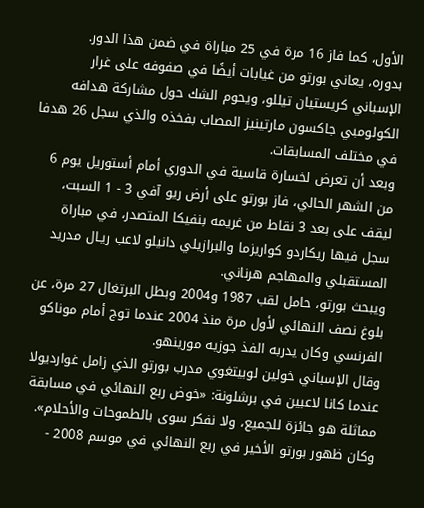الأول، كما فاز 16 مرة في 25 مباراة في ضمن هذا الدور.
بدوره، يعاني بورتو من غيابات أيضًا في صفوفه على غرار الإسباني كريستيان تيللو، ويحوم الشك حول مشاركة هدافه الكولومبي جاكسون مارتينيز المصاب بفخذه والذي سجل 26 هدفا في مختلف المسابقات.
وبعد أن تعرض لخسارة قاسية في الدوري أمام أستوريل يوم 6 من الشهر الحالي، فاز بورتو على أرض ريو آفي 3 - 1 السبت، ليقف على بعد 3 نقاط من غريمه بنفيكا المتصدر، في مباراة سجل فيها ريكاردو كواريزما والبرازيلي دانيلو لاعب ريـال مدريد المستقبلي والمهاجم هرناني.
ويبحث بورتو، حامل لقب 1987 و2004 وبطل البرتغال 27 مرة، عن بلوغ نصف النهائي لأول مرة منذ 2004 عندما توج أمام موناكو الفرنسي وكان يدربه الفذ جوزيه مورينهو.
وقال الإسباني خولين لوبيتغوي مدرب بورتو الذي زامل غوارديولا عندما كانا لاعبين في برشلونة: «خوض ربع النهائي في مسابقة مماثلة هو جائزة للجميع، ولا نفكر سوى بالطموحات والأحلام».
وكان ظهور بورتو الأخير في ربع النهائي في موسم 2008 -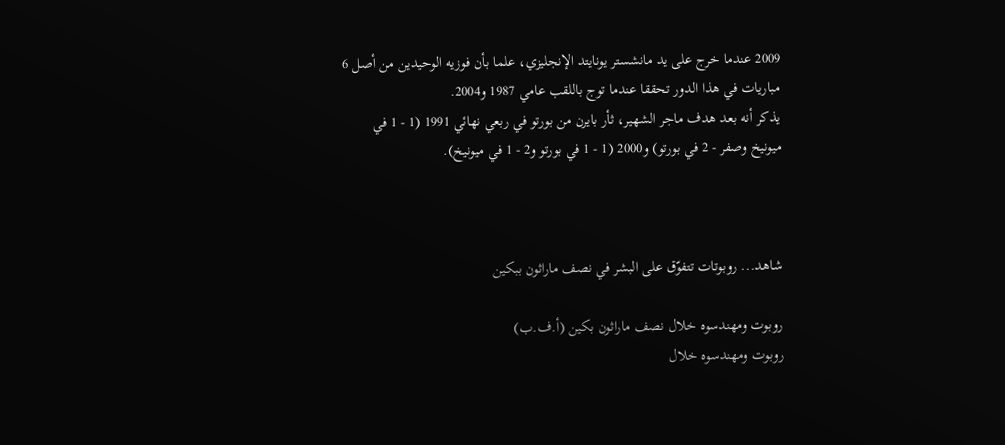2009 عندما خرج على يد مانشستر يونايتد الإنجليزي، علما بأن فوزيه الوحيدين من أصل 6 مباريات في هذا الدور تحققا عندما توج باللقب عامي 1987 و2004.
يذكر أنه بعد هدف ماجر الشهير، ثأر بايرن من بورتو في ربعي نهائي 1991 (1 - 1 في ميونيخ وصفر - 2 في بورتو) و2000 (1 - 1 في بورتو و2 - 1 في ميونيخ).



شاهد... روبوتات تتفوّق على البشر في نصف ماراثون ببكين

روبوت ومهندسوه خلال نصف ماراثون بكين (أ.ف.ب)
روبوت ومهندسوه خلال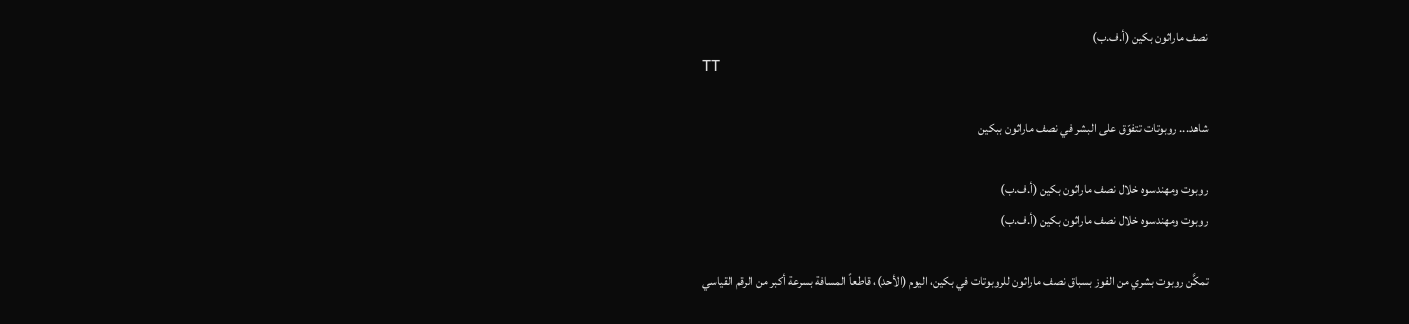نصف ماراثون بكين (أ.ف.ب)
TT

شاهد... روبوتات تتفوّق على البشر في نصف ماراثون ببكين

روبوت ومهندسوه خلال نصف ماراثون بكين (أ.ف.ب)
روبوت ومهندسوه خلال نصف ماراثون بكين (أ.ف.ب)

تمكَّن روبوت بشري من الفوز بسباق نصف ماراثون للروبوتات في بكين، اليوم (الأحد)، قاطعاً المسافة بسرعة أكبر من الرقم القياسي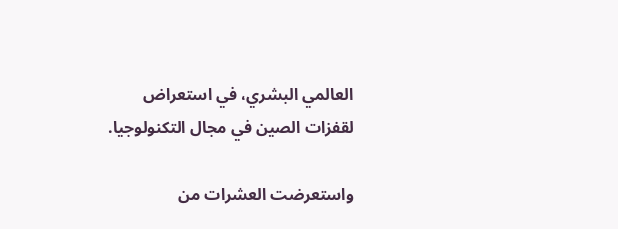العالمي البشري، في استعراض لقفزات الصين في مجال التكنولوجيا.

واستعرضت العشرات ‌من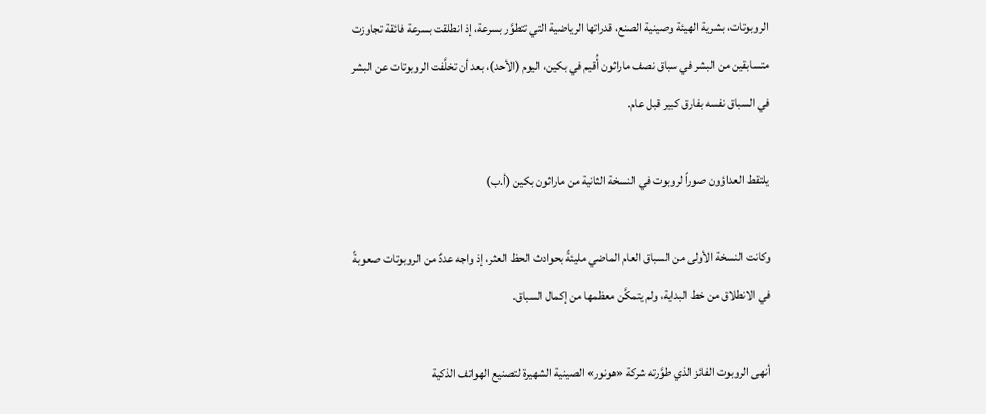الروبوتات، بشرية الهيئة وصينية الصنع، قدراتها الرياضية التي تتطوَّر بسرعة، إذ انطلقت بسرعة فائقة تجاوزت متسابقين من البشر في سباق نصف ماراثون أُقيم في بكين، اليوم (الأحد)، بعد أن تخلَّفت الروبوتات عن البشر في السباق نفسه بفارق كبير قبل عام.

يلتقط العداؤون صوراً لروبوت في النسخة الثانية من ماراثون بكين (أ.ب)

وكانت النسخة الأولى من السباق العام الماضي مليئةً بحوادث الحظ العثر، إذ واجه عددٌ من الروبوتات صعوبةً في الانطلاق من خط البداية، ولم يتمكَّن معظمها ‌من إكمال ‌السباق.

أنهى الروبوت الفائز الذي طوَّرته شركة «هونور» الصينية الشهيرة لتصنيع الهواتف الذكية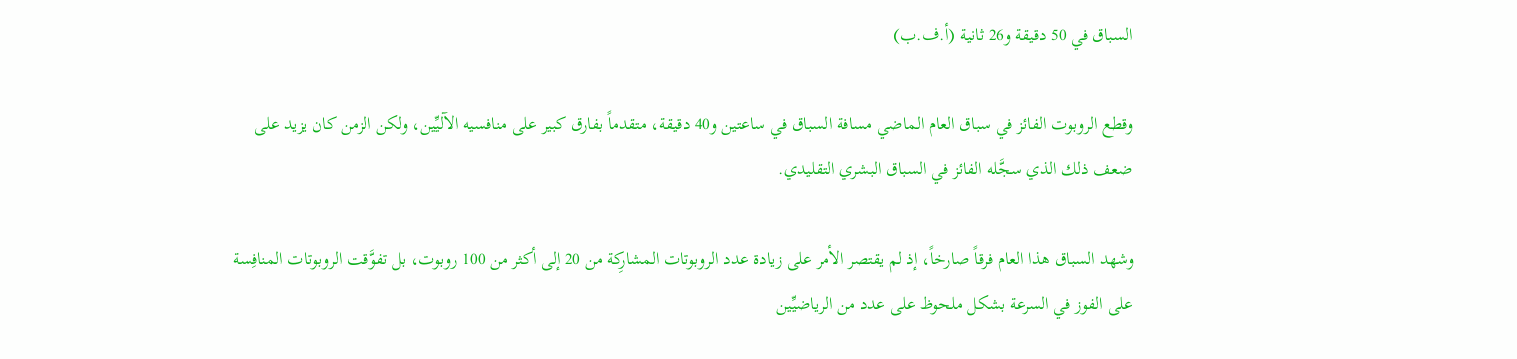السباق في 50 دقيقة و26 ثانية (أ.ف.ب)

وقطع الروبوت الفائز في سباق ‌العام الماضي مسافة السباق في ساعتين و40 دقيقة، متقدماً بفارق كبير على منافسيه الآليِّين، ولكن الزمن كان يزيد على ضعف ذلك الذي سجَّله الفائز في السباق البشري التقليدي.

وشهد السباق هذا العام فرقاً صارخاً، إذ لم يقتصر الأمر على زيادة عدد الروبوتات المشارِكة من 20 إلى أكثر من 100 روبوت، بل تفوَّقت الروبوتات ‌المنافِسة على الفوز ‌في السرعة بشكل ملحوظ على عدد من الرياضيِّين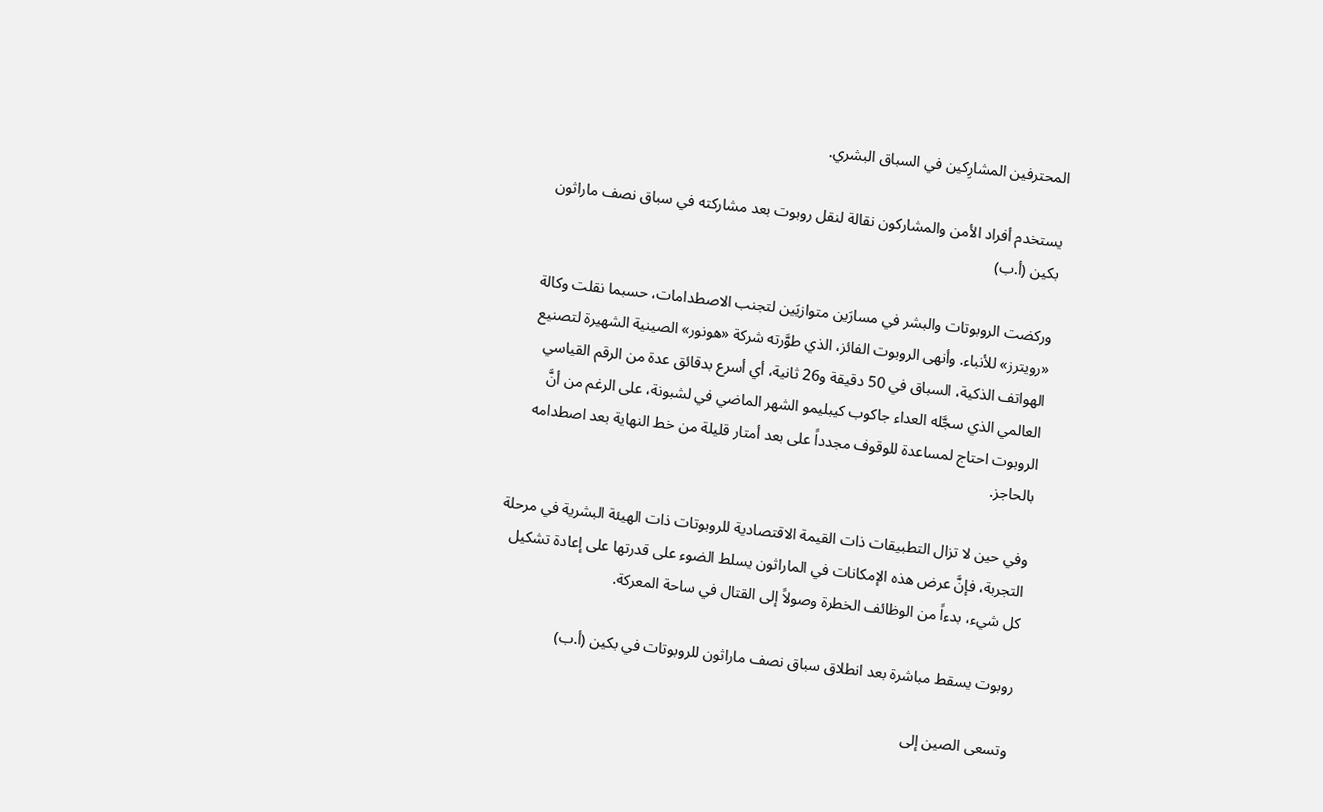المحترفين المشارِكين ‌في السباق البشري.

يستخدم أفراد الأمن والمشاركون نقالة لنقل روبوت بعد مشاركته في سباق نصف ماراثون بكين (أ.ب)

وركضت الروبوتات والبشر في مسارَين ‌متوازيَين لتجنب الاصطدامات، حسبما نقلت وكالة «رويترز» للأنباء. وأنهى الروبوت الفائز، الذي طوَّرته شركة «هونور» الصينية الشهيرة لتصنيع الهواتف الذكية، السباق في 50 دقيقة و26 ثانية، أي أسرع بدقائق عدة من الرقم ‌القياسي العالمي الذي سجَّله العداء جاكوب كيبليمو الشهر الماضي في لشبونة، على الرغم من أنَّ الروبوت احتاج لمساعدة للوقوف مجدداً على بعد أمتار قليلة من خط النهاية بعد اصطدامه بالحاجز.

وفي حين لا تزال التطبيقات ذات القيمة الاقتصادية للروبوتات ذات الهيئة البشرية في مرحلة التجربة، فإنَّ عرض هذه الإمكانات في الماراثون يسلط الضوء على قدرتها على إعادة تشكيل كل شيء، بدءاً من الوظائف الخطرة وصولاً إلى القتال في ساحة المعركة.

روبوت يسقط مباشرة بعد انطلاق سباق نصف ماراثون للروبوتات في بكين (أ.ب)

وتسعى الصين إلى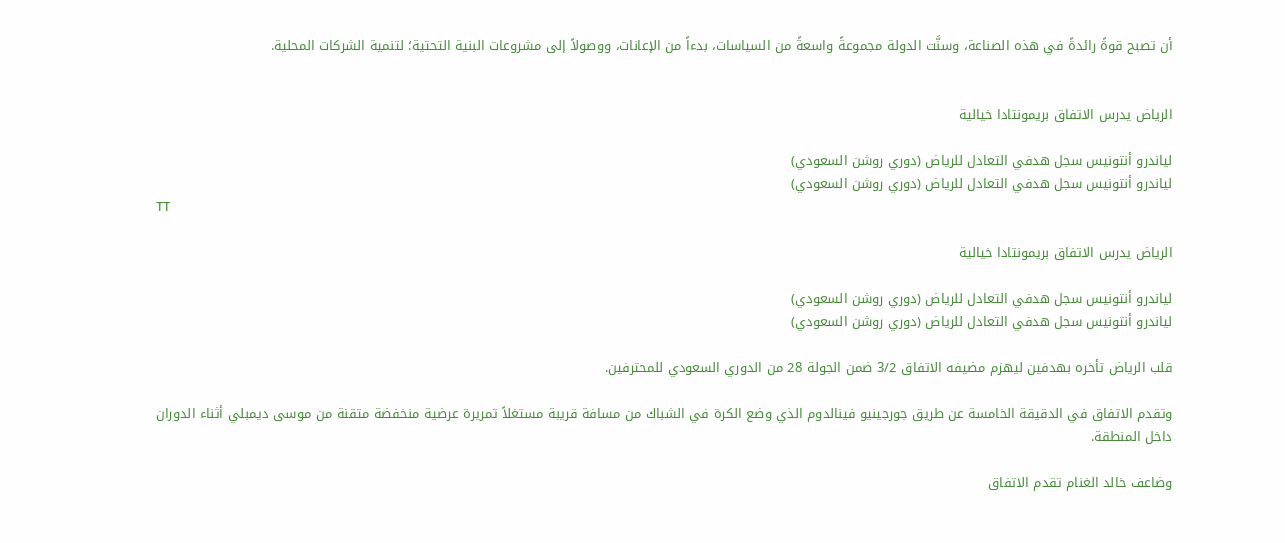أن تصبح قوةً رائدةً في هذه الصناعة، وسنَّت الدولة مجموعةً واسعةً من السياسات، بدءاً من الإعانات، ووصولاً إلى مشروعات البنية التحتية؛ لتنمية الشركات المحلية.


الرياض يدرس الاتفاق بريمونتادا خيالية

لياندرو أنتونيس سجل هدفي التعادل للرياض (دوري روشن السعودي)
لياندرو أنتونيس سجل هدفي التعادل للرياض (دوري روشن السعودي)
TT

الرياض يدرس الاتفاق بريمونتادا خيالية

لياندرو أنتونيس سجل هدفي التعادل للرياض (دوري روشن السعودي)
لياندرو أنتونيس سجل هدفي التعادل للرياض (دوري روشن السعودي)

قلب الرياض تأخره بهدفين ليهزم مضيفه الاتفاق 3/2 ضمن الجولة 28 من الدوري السعودي للمحترفين.

وتقدم الاتفاق في الدقيقة الخامسة عن طريق جورجينيو فينالدوم الذي وضع الكرة في الشباك من مسافة قريبة مستغلاً تمريرة عرضية منخفضة متقنة من موسى ديمبلي أثناء الدوران داخل المنطقة.

وضاعف خالد الغنام تقدم الاتفاق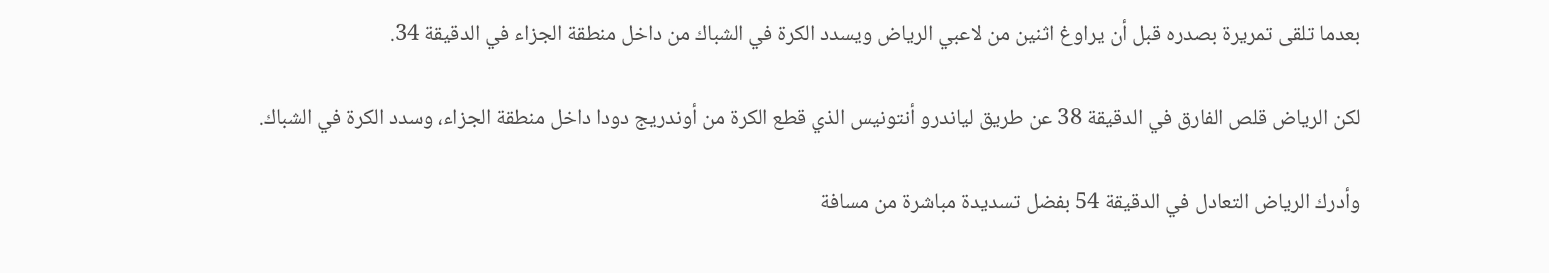بعدما تلقى تمريرة بصدره قبل أن يراوغ اثنين من لاعبي الرياض ويسدد الكرة في الشباك من داخل منطقة الجزاء في الدقيقة 34.

لكن الرياض قلص الفارق في الدقيقة 38 عن طريق لياندرو أنتونيس الذي قطع الكرة من أوندريج دودا داخل منطقة الجزاء، وسدد الكرة في الشباك.

وأدرك الرياض التعادل في الدقيقة 54 بفضل تسديدة مباشرة من مسافة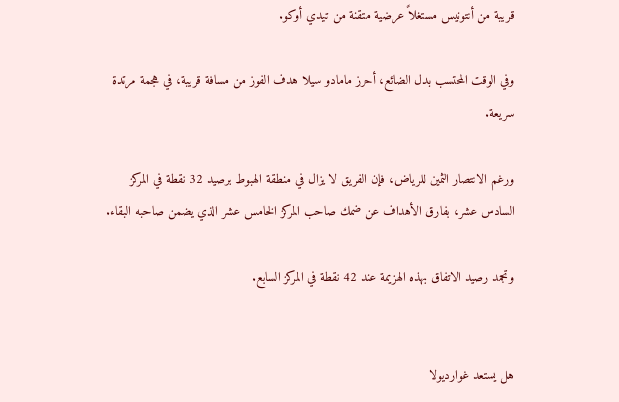قريبة من أنتونيس مستغلاً عرضية متقنة من تيدي أوكو.

وفي الوقت المحتسب بدل الضائع، أحرز مامادو سيلا هدف الفوز من مسافة قريبة، في هجمة مرتدة سريعة.

ورغم الانتصار الثمين للرياض، فإن الفريق لا يزال في منطقة الهبوط برصيد 32 نقطة في المركز السادس عشر، بفارق الأهداف عن ضمك صاحب المركز الخامس عشر الذي يضمن صاحبه البقاء.

وتجمد رصيد الاتفاق بهذه الهزيمة عند 42 نقطة في المركز السابع.


هل يستعد غوارديولا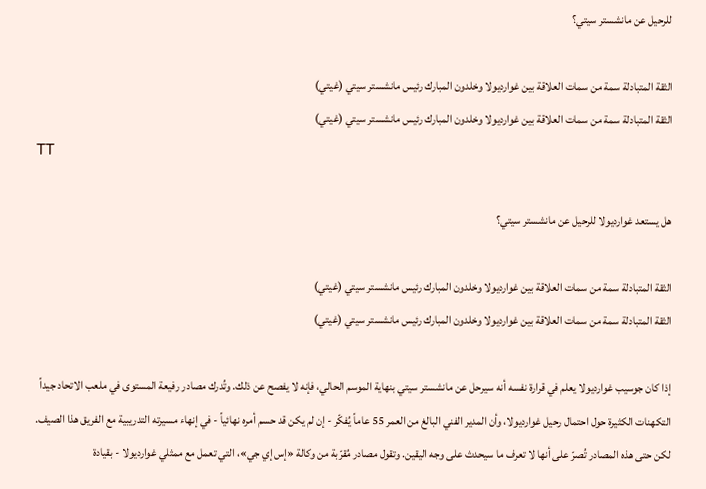للرحيل عن مانشستر سيتي؟

الثقة المتبادلة سمة من سمات العلاقة بين غوارديولا وخلدون المبارك رئيس مانشستر سيتي (غيتي)
الثقة المتبادلة سمة من سمات العلاقة بين غوارديولا وخلدون المبارك رئيس مانشستر سيتي (غيتي)
TT

هل يستعد غوارديولا للرحيل عن مانشستر سيتي؟

الثقة المتبادلة سمة من سمات العلاقة بين غوارديولا وخلدون المبارك رئيس مانشستر سيتي (غيتي)
الثقة المتبادلة سمة من سمات العلاقة بين غوارديولا وخلدون المبارك رئيس مانشستر سيتي (غيتي)

إذا كان جوسيب غوارديولا يعلم في قرارة نفسه أنه سيرحل عن مانشستر سيتي بنهاية الموسم الحالي، فإنه لا يفصح عن ذلك. وتُدرك مصادر رفيعة المستوى في ملعب الاتحاد جيداً التكهنات الكثيرة حول احتمال رحيل غوارديولا، وأن المدير الفني البالغ من العمر 55 عاماً يُفكّر - إن لم يكن قد حسم أمره نهائياً - في إنهاء مسيرته التدريبية مع الفريق هذا الصيف. لكن حتى هذه المصادر تُصرّ على أنها لا تعرف ما سيحدث على وجه اليقين. وتقول مصادر مُقرّبة من وكالة «إس إي جي»، التي تعمل مع ممثلي غوارديولا - بقيادة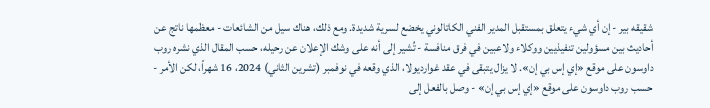شقيقه بير - إن أي شيء يتعلق بمستقبل المدير الفني الكاتالوني يخضع لسرية شديدة. ومع ذلك، هناك سيل من الشائعات - معظمها ناتج عن أحاديث بين مسؤولين تنفيذيين ووكلاء ولاعبين في فرق منافسة - تُشير إلى أنه على وشك الإعلان عن رحيله، حسب المقال الذي نشره روب داوسون على موقع «إي إس بي إن». لا يزال يتبقى في عقد غوارديولا، الذي وقعه في نوفمبر (تشرين الثاني) 2024، 16 شهراً، لكن الأمر - حسب روب داوسون على موقع «إي إس بي إن» - وصل بالفعل إلى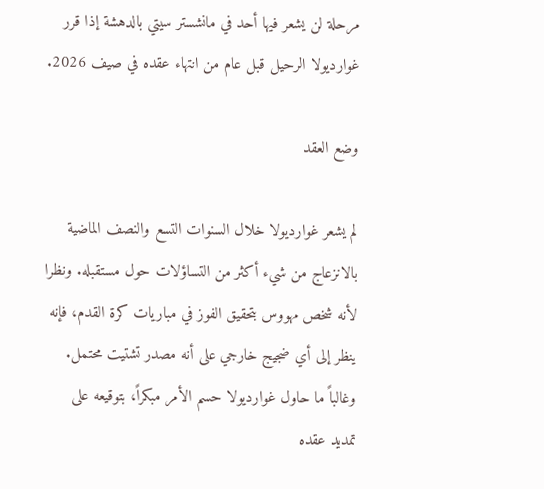مرحلة لن يشعر فيها أحد في مانشستر سيتي بالدهشة إذا قرر غوارديولا الرحيل قبل عام من انتهاء عقده في صيف 2026.

وضع العقد

لم يشعر غوارديولا خلال السنوات التسع والنصف الماضية بالانزعاج من شيء أكثر من التساؤلات حول مستقبله. ونظرا لأنه شخص مهووس بتحقيق الفوز في مباريات كرة القدم، فإنه ينظر إلى أي ضجيج خارجي على أنه مصدر تشتيت محتمل. وغالباً ما حاول غوارديولا حسم الأمر مبكراً، بتوقيعه على تمديد عقده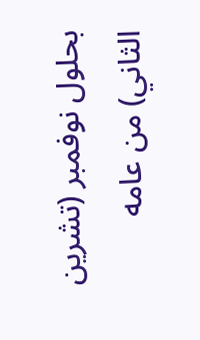بحلول نوفمبر (تشرين الثاني) من عامه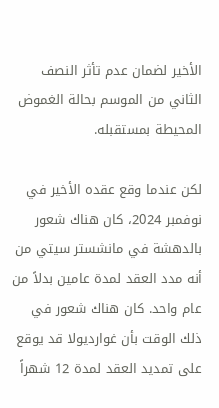الأخير لضمان عدم تأثر النصف الثاني من الموسم بحالة الغموض المحيطة بمستقبله.

لكن عندما وقع عقده الأخير في نوفمبر 2024، كان هناك شعور بالدهشة في مانشستر سيتي من أنه مدد العقد لمدة عامين بدلاً من عام واحد. كان هناك شعور في ذلك الوقت بأن غوارديولا قد يوقع على تمديد العقد لمدة 12 شهراً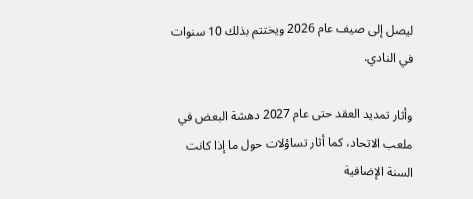ليصل إلى صيف عام 2026 ويختتم بذلك 10 سنوات في النادي.

وأثار تمديد العقد حتى عام 2027 دهشة البعض في ملعب الاتحاد، كما أثار تساؤلات حول ما إذا كانت السنة الإضافية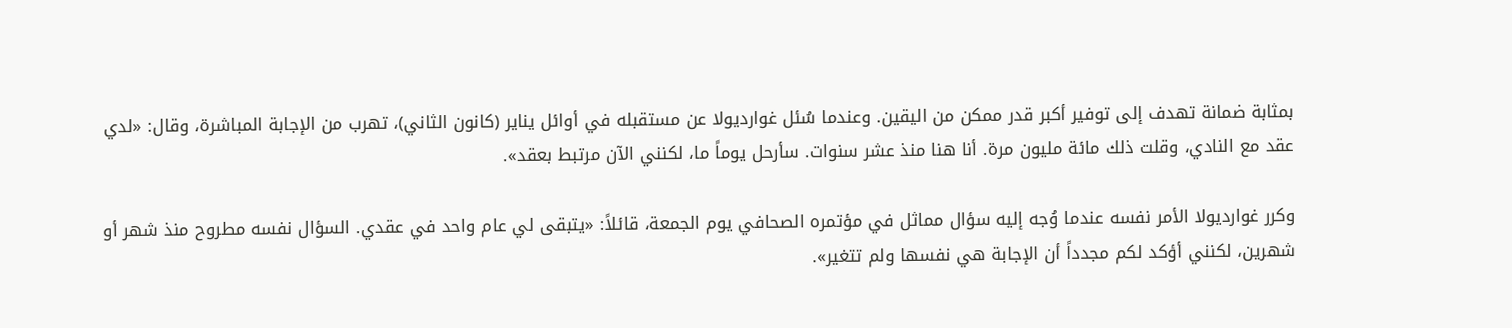بمثابة ضمانة تهدف إلى توفير أكبر قدر ممكن من اليقين. وعندما سُئل غوارديولا عن مستقبله في أوائل يناير (كانون الثاني)، تهرب من الإجابة المباشرة، وقال: «لدي عقد مع النادي، وقلت ذلك مائة مليون مرة. أنا هنا منذ عشر سنوات. سأرحل يوماً ما، لكنني الآن مرتبط بعقد».

وكرر غوارديولا الأمر نفسه عندما وُجه إليه سؤال مماثل في مؤتمره الصحافي يوم الجمعة، قائلاً: «يتبقى لي عام واحد في عقدي. السؤال نفسه مطروح منذ شهر أو شهرين، لكنني أؤكد لكم مجدداً أن الإجابة هي نفسها ولم تتغير».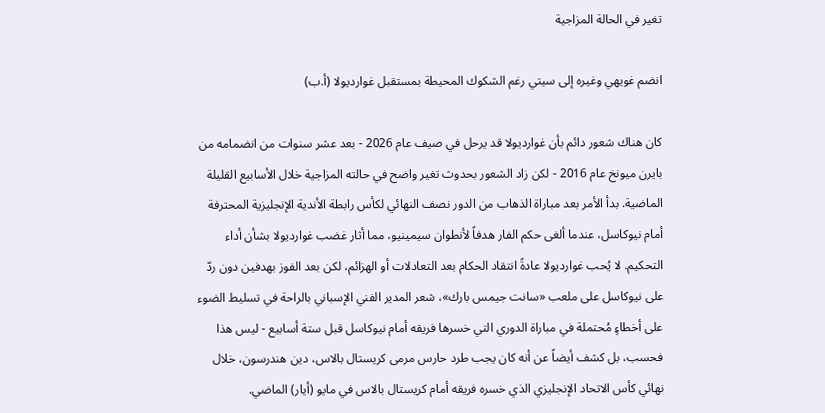تغير في الحالة المزاجية

انضم غويهي وغيره إلى سيتي رغم الشكوك المحيطة بمستقبل غوارديولا (أ.ب)

كان هناك شعور دائم بأن غوارديولا قد يرحل في صيف عام 2026 - بعد عشر سنوات من انضمامه من بايرن ميونخ عام 2016 - لكن زاد الشعور بحدوث تغير واضح في حالته المزاجية خلال الأسابيع القليلة الماضية. بدأ الأمر بعد مباراة الذهاب من الدور نصف النهائي لكأس رابطة الأندية الإنجليزية المحترفة أمام نيوكاسل، عندما ألغى حكم الفار هدفاً لأنطوان سيمينيو، مما أثار غضب غوارديولا بشأن أداء التحكيم. لا يُحب غوارديولا عادةً انتقاد الحكام بعد التعادلات أو الهزائم، لكن بعد الفوز بهدفين دون ردّ على نيوكاسل على ملعب «سانت جيمس بارك»، شعر المدير الفني الإسباني بالراحة في تسليط الضوء على أخطاءٍ مُحتملة في مباراة الدوري التي خسرها فريقه أمام نيوكاسل قبل ستة أسابيع - ليس هذا فحسب، بل كشف أيضاً عن أنه كان يجب طرد حارس مرمى كريستال بالاس، دين هندرسون، خلال نهائي كأس الاتحاد الإنجليزي الذي خسره فريقه أمام كريستال بالاس في مايو (أيار) الماضي.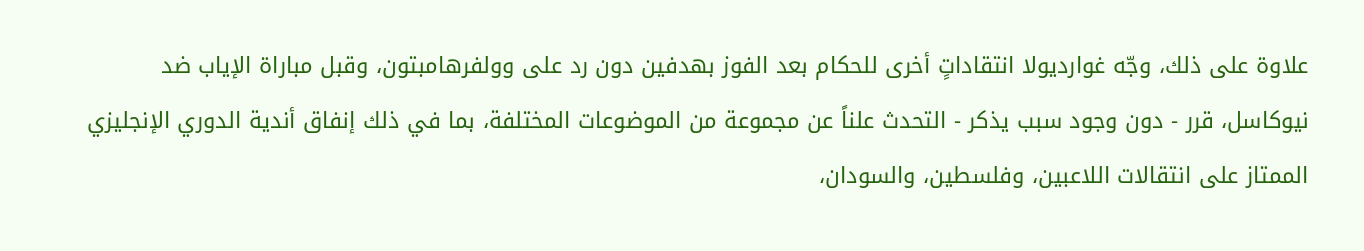علاوة على ذلك، وجّه غوارديولا انتقاداتٍ أخرى للحكام بعد الفوز بهدفين دون رد على وولفرهامبتون، وقبل مباراة الإياب ضد نيوكاسل، قرر - دون وجود سبب يذكر - التحدث علناً عن مجموعة من الموضوعات المختلفة، بما في ذلك إنفاق أندية الدوري الإنجليزي الممتاز على انتقالات اللاعبين، وفلسطين، والسودان،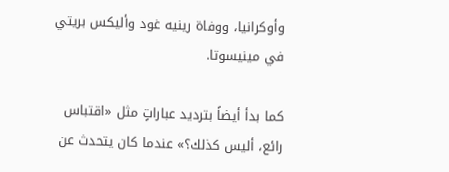وأوكرانيا، ووفاة رينيه غود وأليكس بريتي في مينيسوتا.

كما بدأ أيضاً بترديد عباراتٍ مثل «اقتباس رائع، أليس كذلك؟» عندما كان يتحدث عن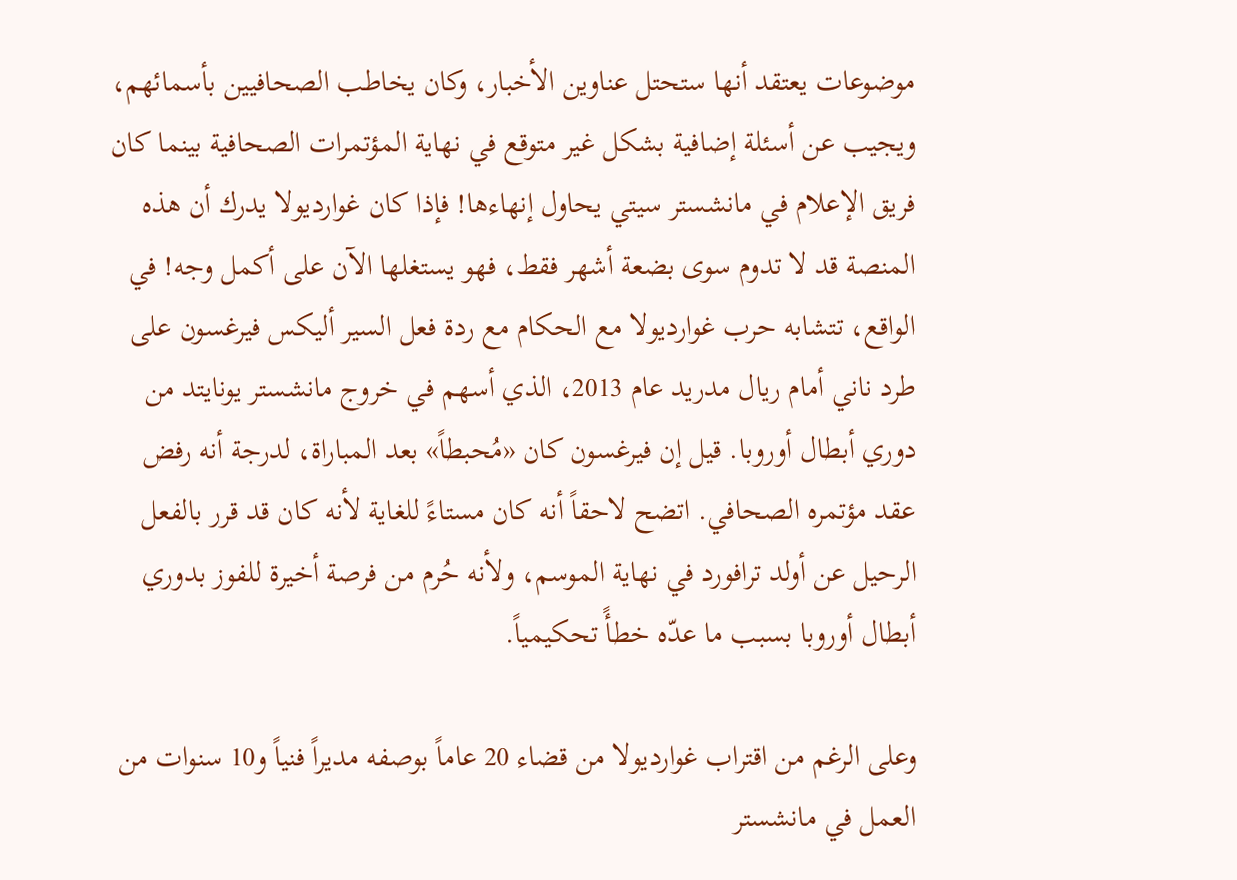موضوعات يعتقد أنها ستحتل عناوين الأخبار، وكان يخاطب الصحافيين بأسمائهم، ويجيب عن أسئلة إضافية بشكل غير متوقع في نهاية المؤتمرات الصحافية بينما كان فريق الإعلام في مانشستر سيتي يحاول إنهاءها! فإذا كان غوارديولا يدرك أن هذه المنصة قد لا تدوم سوى بضعة أشهر فقط، فهو يستغلها الآن على أكمل وجه! في الواقع، تتشابه حرب غوارديولا مع الحكام مع ردة فعل السير أليكس فيرغسون على طرد ناني أمام ريال مدريد عام 2013، الذي أسهم في خروج مانشستر يونايتد من دوري أبطال أوروبا. قيل إن فيرغسون كان «مُحبطاً» بعد المباراة، لدرجة أنه رفض عقد مؤتمره الصحافي. اتضح لاحقاً أنه كان مستاءً للغاية لأنه كان قد قرر بالفعل الرحيل عن أولد ترافورد في نهاية الموسم، ولأنه حُرم من فرصة أخيرة للفوز بدوري أبطال أوروبا بسبب ما عدّه خطأً تحكيمياً.

وعلى الرغم من اقتراب غوارديولا من قضاء 20 عاماً بوصفه مديراً فنياً و10 سنوات من العمل في مانشستر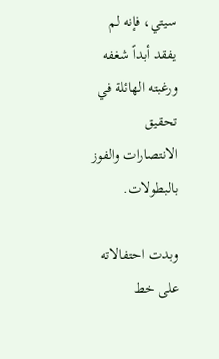سيتي، فإنه لم يفقد أبداً شغفه ورغبته الهائلة في تحقيق الانتصارات والفوز بالبطولات.

وبدت احتفالاته على خط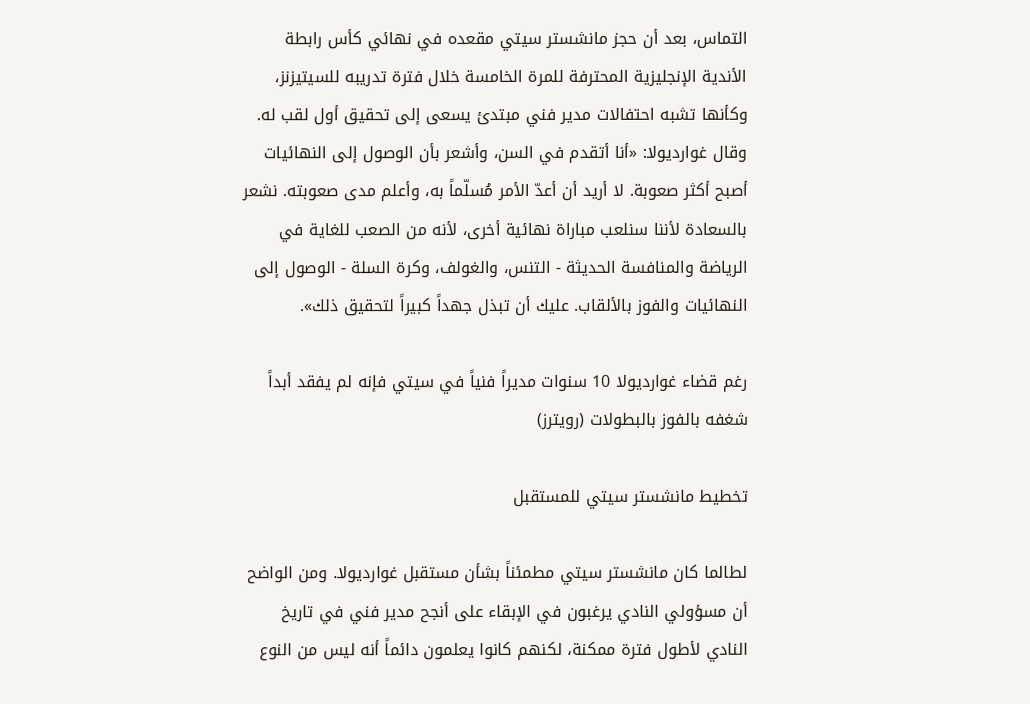التماس، بعد أن حجز مانشستر سيتي مقعده في نهائي كأس رابطة الأندية الإنجليزية المحترفة للمرة الخامسة خلال فترة تدريبه للسيتيزنز، وكأنها تشبه احتفالات مدير فني مبتدئ يسعى إلى تحقيق أول لقب له. وقال غوارديولا: «أنا أتقدم في السن، وأشعر بأن الوصول إلى النهائيات أصبح أكثر صعوبة. لا أريد أن أعدّ الأمر مُسلّماً به، وأعلم مدى صعوبته. نشعر بالسعادة لأننا سنلعب مباراة نهائية أخرى، لأنه من الصعب للغاية في الرياضة والمنافسة الحديثة - التنس، والغولف، وكرة السلة - الوصول إلى النهائيات والفوز بالألقاب. عليك أن تبذل جهداً كبيراً لتحقيق ذلك».

رغم قضاء غوارديولا 10 سنوات مديراً فنياً في سيتي فإنه لم يفقد أبداً شغفه بالفوز بالبطولات (رويترز)

تخطيط مانشستر سيتي للمستقبل

لطالما كان مانشستر سيتي مطمئناً بشأن مستقبل غوارديولا. ومن الواضح أن مسؤولي النادي يرغبون في الإبقاء على أنجح مدير فني في تاريخ النادي لأطول فترة ممكنة، لكنهم كانوا يعلمون دائماً أنه ليس من النوع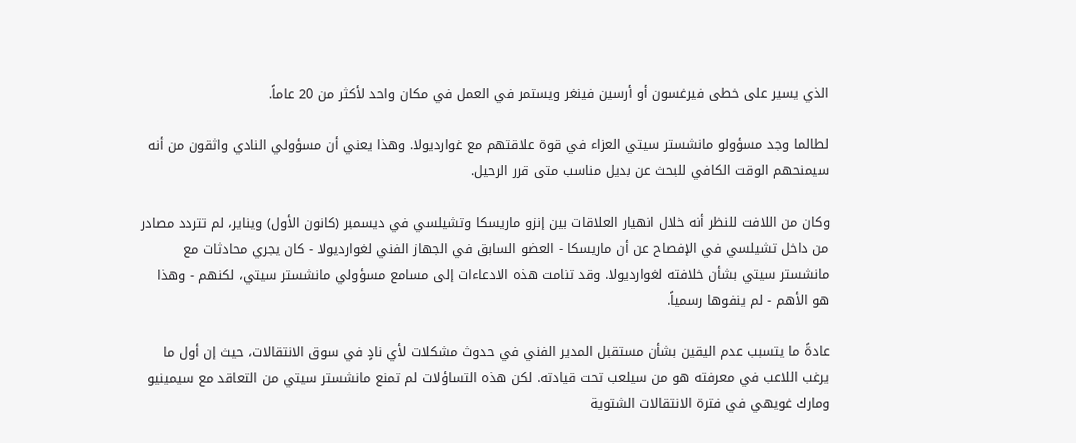الذي يسير على خطى فيرغسون أو أرسين فينغر ويستمر في العمل في مكان واحد لأكثر من 20 عاماً.

لطالما وجد مسؤولو مانشستر سيتي العزاء في قوة علاقتهم مع غوارديولا. وهذا يعني أن مسؤولي النادي واثقون من أنه سيمنحهم الوقت الكافي للبحث عن بديل مناسب متى قرر الرحيل.

وكان من اللافت للنظر أنه خلال انهيار العلاقات بين إنزو ماريسكا وتشيلسي في ديسمبر (كانون الأول) ويناير، لم تتردد مصادر من داخل تشيلسي في الإفصاح عن أن ماريسكا - العضو السابق في الجهاز الفني لغوارديولا - كان يجري محادثات مع مانشستر سيتي بشأن خلافته لغوارديولا. وقد تنامت هذه الادعاءات إلى مسامع مسؤولي مانشستر سيتي، لكنهم - وهذا هو الأهم - لم ينفوها رسمياً.

عادةً ما يتسبب عدم اليقين بشأن مستقبل المدير الفني في حدوث مشكلات لأي نادٍ في سوق الانتقالات، حيث إن أول ما يرغب اللاعب في معرفته هو من سيلعب تحت قيادته. لكن هذه التساؤلات لم تمنع مانشستر سيتي من التعاقد مع سيمينيو ومارك غويهي في فترة الانتقالات الشتوية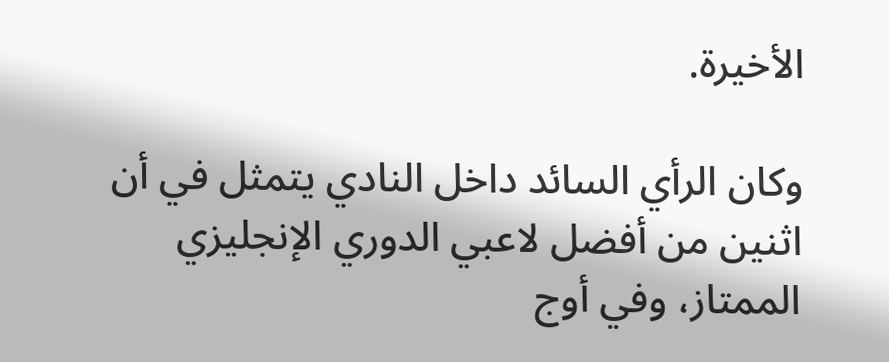الأخيرة.

وكان الرأي السائد داخل النادي يتمثل في أن اثنين من أفضل لاعبي الدوري الإنجليزي الممتاز، وفي أوج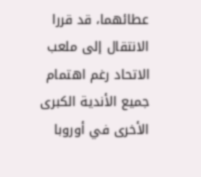عطائهما، قد قررا الانتقال إلى ملعب الاتحاد رغم اهتمام جميع الأندية الكبرى الأخرى في أوروبا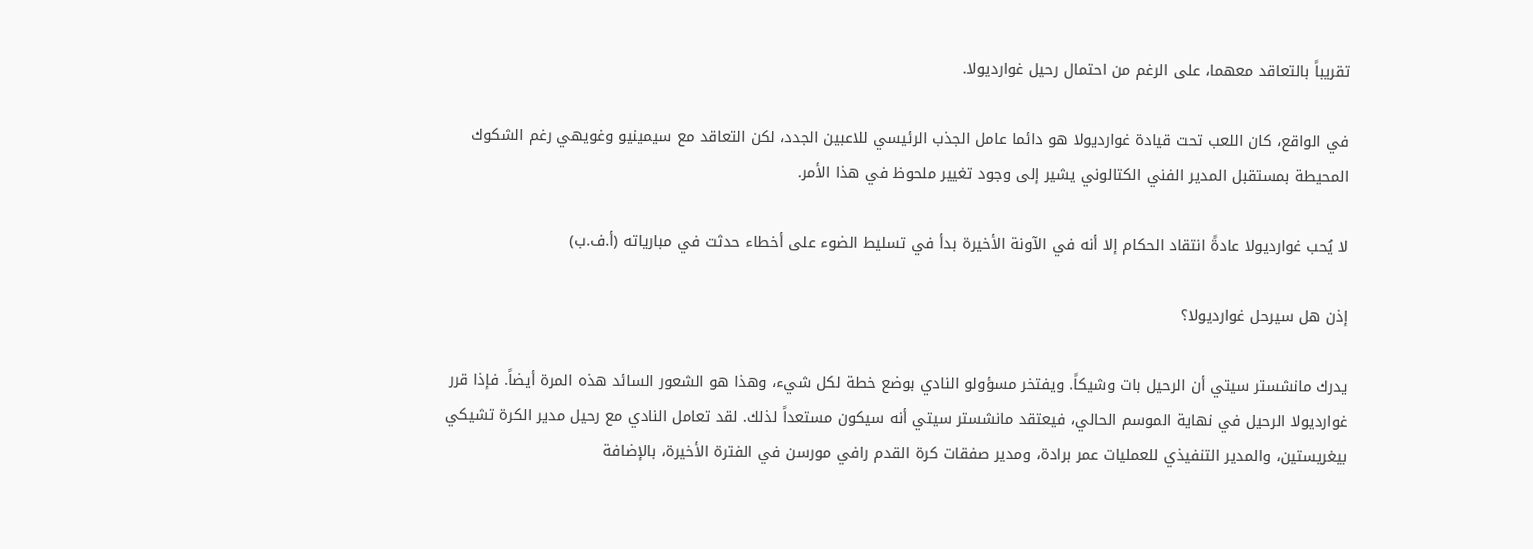تقريباً بالتعاقد معهما، على الرغم من احتمال رحيل غوارديولا.

في الواقع، كان اللعب تحت قيادة غوارديولا هو دائما عامل الجذب الرئيسي للاعبين الجدد، لكن التعاقد مع سيمينيو وغويهي رغم الشكوك المحيطة بمستقبل المدير الفني الكتالوني يشير إلى وجود تغيير ملحوظ في هذا الأمر.

لا يُحب غوارديولا عادةً انتقاد الحكام إلا أنه في الآونة الأخيرة بدأ في تسليط الضوء على أخطاء حدثت في مبارياته (أ.ف.ب)

إذن هل سيرحل غوارديولا؟

يدرك مانشستر سيتي أن الرحيل بات وشيكاً. ويفتخر مسؤولو النادي بوضع خطة لكل شيء، وهذا هو الشعور السائد هذه المرة أيضاً. فإذا قرر غوارديولا الرحيل في نهاية الموسم الحالي، فيعتقد مانشستر سيتي أنه سيكون مستعداً لذلك. لقد تعامل النادي مع رحيل مدير الكرة تشيكي بيغريستين، والمدير التنفيذي للعمليات عمر برادة، ومدير صفقات كرة القدم رافي مورسن في الفترة الأخيرة، بالإضافة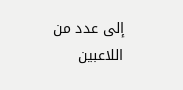إلى عدد من اللاعبين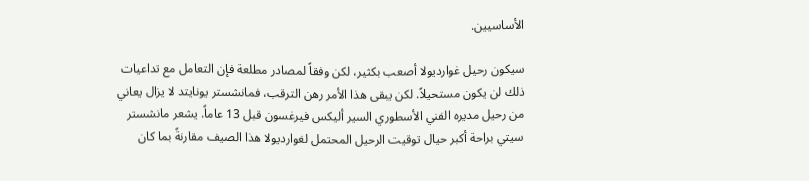الأساسيين.

سيكون رحيل غوارديولا أصعب بكثير، لكن وفقاً لمصادر مطلعة فإن التعامل مع تداعيات ذلك لن يكون مستحيلاً. لكن يبقى هذا الأمر رهن الترقب، فمانشستر يونايتد لا يزال يعاني من رحيل مديره الفني الأسطوري السير أليكس فيرغسون قبل 13 عاماً. يشعر مانشستر سيتي براحة أكبر حيال توقيت الرحيل المحتمل لغوارديولا هذا الصيف مقارنةً بما كان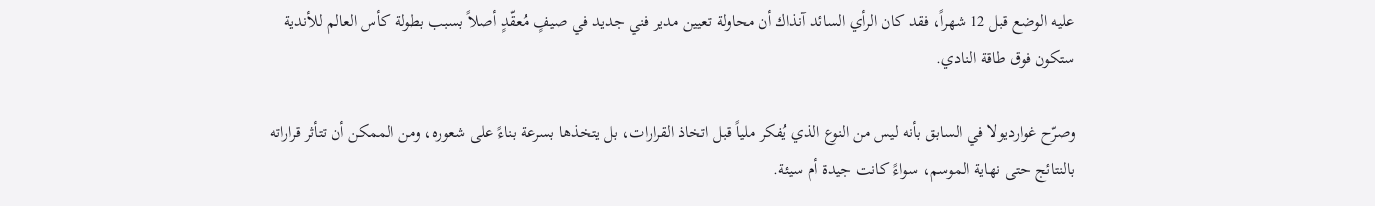عليه الوضع قبل 12 شهراً، فقد كان الرأي السائد آنذاك أن محاولة تعيين مدير فني جديد في صيفٍ مُعقّدٍ أصلاً بسبب بطولة كأس العالم للأندية ستكون فوق طاقة النادي.

وصرّح غوارديولا في السابق بأنه ليس من النوع الذي يُفكر ملياً قبل اتخاذ القرارات، بل يتخذها بسرعة بناءً على شعوره، ومن الممكن أن تتأثر قراراته بالنتائج حتى نهاية الموسم، سواءً كانت جيدة أم سيئة.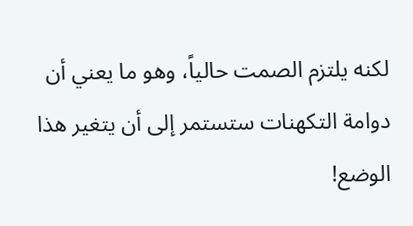لكنه يلتزم الصمت حالياً، وهو ما يعني أن دوامة التكهنات ستستمر إلى أن يتغير هذا الوضع!